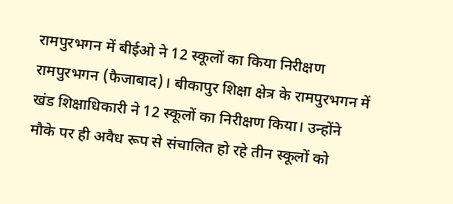रामपुरभगन में बीईओ ने 12 स्कूलों का किया निरीक्षण
रामपुरभगन (फैजाबाद)। बीकापुर शिक्षा क्षेत्र के रामपुरभगन में खंड शिक्षाधिकारी ने 12 स्कूलों का निरीक्षण किया। उन्होंने मौके पर ही अवैध रूप से संचालित हो रहे तीन स्कूलों को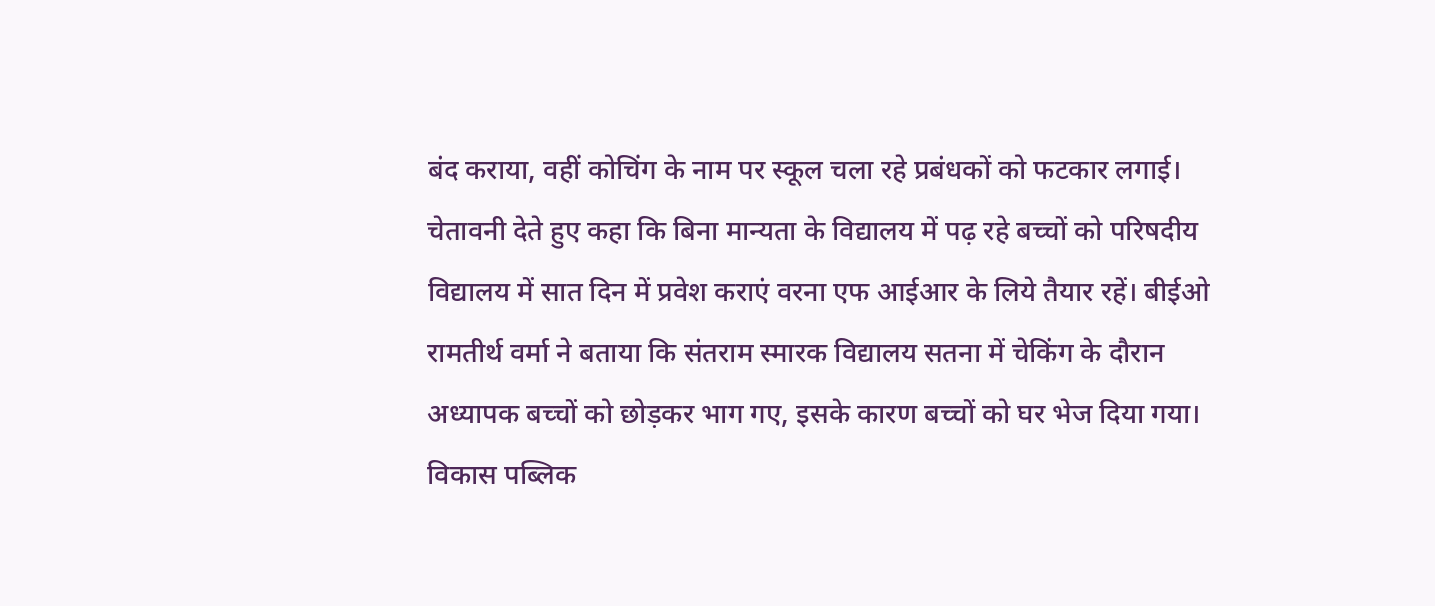बंद कराया, वहीं कोचिंग के नाम पर स्कूल चला रहे प्रबंधकों को फटकार लगाई।
चेतावनी देते हुए कहा कि बिना मान्यता के विद्यालय में पढ़ रहे बच्चों को परिषदीय विद्यालय में सात दिन में प्रवेश कराएं वरना एफ आईआर के लिये तैयार रहें। बीईओ रामतीर्थ वर्मा ने बताया कि संतराम स्मारक विद्यालय सतना में चेकिंग के दौरान अध्यापक बच्चों को छोड़कर भाग गए, इसके कारण बच्चों को घर भेज दिया गया।
विकास पब्लिक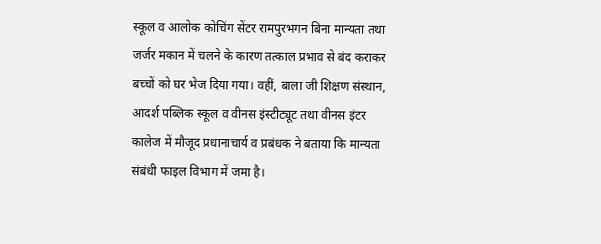स्कूल व आलोक कोचिंग सेंटर रामपुरभगन बिना मान्यता तथा जर्जर मकान में चलने के कारण तत्काल प्रभाव से बंद कराकर बच्चों को घर भेज दिया गया। वहीं, बाला जी शिक्षण संस्थान, आदर्श पब्लिक स्कूल व वीनस इंस्टीट्यूट तथा वीनस इंटर कालेज में मौजूद प्रधानाचार्य व प्रबंधक ने बताया कि मान्यता संबंधी फाइल विभाग में जमा है।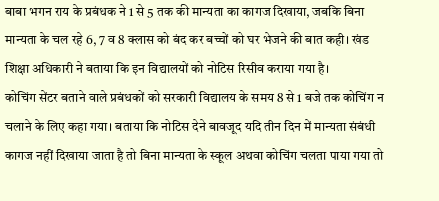बाबा भगन राय के प्रबंधक ने 1 से 5 तक की मान्यता का कागज दिखाया, जबकि बिना मान्यता के चल रहे 6, 7 व 8 क्लास को बंद कर बच्चों को घर भेजने की बात कही। खंड शिक्षा अधिकारी ने बताया कि इन विद्यालयों को नोटिस रिसीव कराया गया है।
कोचिंग सेंटर बताने वाले प्रबंधकों को सरकारी विद्यालय के समय 8 से 1 बजे तक कोचिंग न चलाने के लिए कहा गया। बताया कि नोटिस देने बावजूद यदि तीन दिन में मान्यता संबंधी कागज नहीं दिखाया जाता है तो बिना मान्यता के स्कूल अथवा कोचिंग चलता पाया गया तो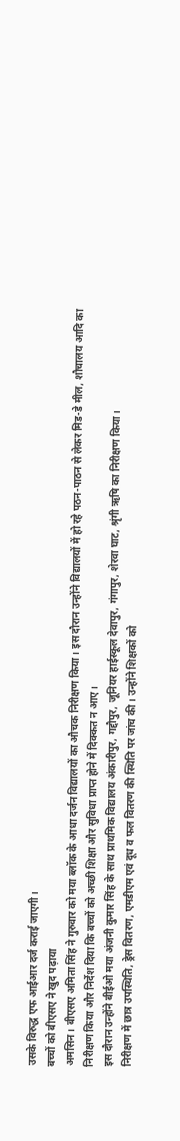उसके विरुद्ध एफ आईआर दर्ज कराई जाएगी।
बच्चों को बीएसए ने खुद पढ़ाया
अमसिन। बीएसए अमिता सिंह ने गुरुवार को मया ब्लॉक के आधा दर्जन विद्यालयों का औचक निरीक्षण किया। इस दौरान उन्होंने विद्यालयों में हो रहे पठन-पाठन से लेकर मिड-डे मील, शौचालय आदि का निरीक्षण किया और निर्देश दिया कि बच्चों को अच्छी शिक्षा और सुविधा प्राप्त होने में दिक्कत न आए।
इस दौरान उन्होंने बीईओ मया अंजनी कुमार सिंह के साथ प्राथमिक विद्यालय अंकारीपुर, गद्दौपुर, जूनियर हाईस्कूल देवापुर, गंगापुर, शेरवा घाट, श्रृंगी ऋषि का निरीक्षण किया।
निरीक्षण में छात्र उपस्थिति, ड्रेस वितरण, एमडीएम एवं दूध व फल वितरण की स्थिति पर जांच की। उन्होंने शिक्षकों को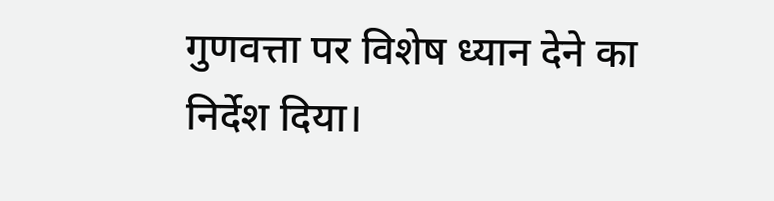गुणवत्ता पर विशेष ध्यान देने का निर्देश दिया।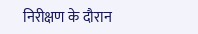निरीक्षण के दौरान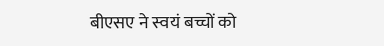बीएसए ने स्वयं बच्चों को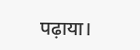पढ़ाया।